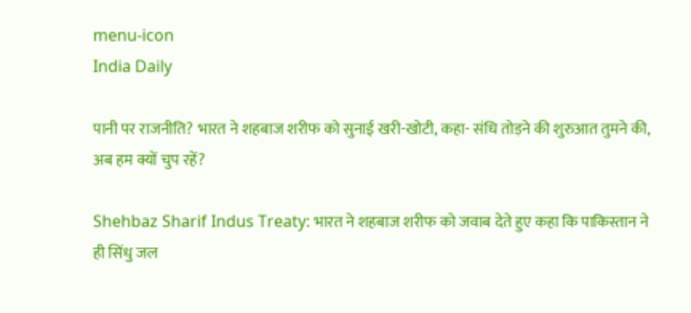menu-icon
India Daily

पानी पर राजनीति? भारत ने शहबाज शरीफ को सुनाई खरी-खोटी, कहा- संधि तोड़ने की शुरुआत तुमने की, अब हम क्यों चुप रहें?

Shehbaz Sharif Indus Treaty: भारत ने शहबाज शरीफ को जवाब देते हुए कहा कि पाकिस्तान ने ही सिंधु जल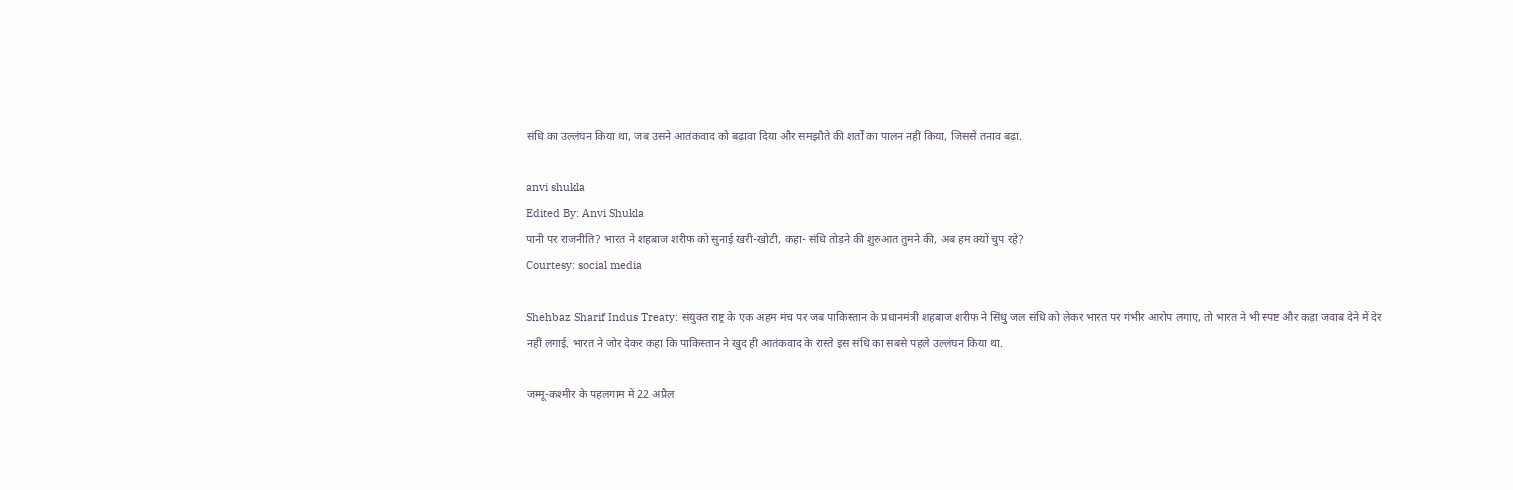संधि का उल्लंघन किया था, जब उसने आतंकवाद को बढ़ावा दिया और समझौते की शर्तों का पालन नहीं किया, जिससे तनाव बढ़ा.

anvi shukla
Edited By: Anvi Shukla
पानी पर राजनीति? भारत ने शहबाज शरीफ को सुनाई खरी-खोटी, कहा- संधि तोड़ने की शुरुआत तुमने की, अब हम क्यों चुप रहें?
Courtesy: social media

Shehbaz Sharif Indus Treaty: संयुक्त राष्ट्र के एक अहम मंच पर जब पाकिस्तान के प्रधानमंत्री शहबाज शरीफ ने सिंधु जल संधि को लेकर भारत पर गंभीर आरोप लगाए, तो भारत ने भी स्पष्ट और कड़ा जवाब देने में देर नहीं लगाई. भारत ने जोर देकर कहा कि पाकिस्तान ने खुद ही आतंकवाद के रास्ते इस संधि का सबसे पहले उल्लंघन किया था.

जम्मू-कश्मीर के पहलगाम में 22 अप्रैल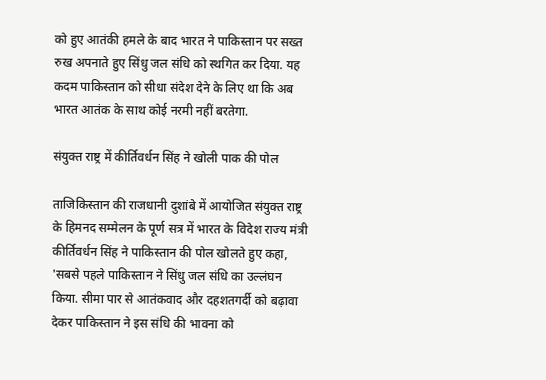को हुए आतंकी हमले के बाद भारत ने पाकिस्तान पर सख्त रुख अपनाते हुए सिंधु जल संधि को स्थगित कर दिया. यह कदम पाकिस्तान को सीधा संदेश देने के लिए था कि अब भारत आतंक के साथ कोई नरमी नहीं बरतेगा.

संयुक्त राष्ट्र में कीर्तिवर्धन सिंह ने खोली पाक की पोल

ताजिकिस्तान की राजधानी दुशांबे में आयोजित संयुक्त राष्ट्र के हिमनद सम्मेलन के पूर्ण सत्र में भारत के विदेश राज्य मंत्री कीर्तिवर्धन सिंह ने पाकिस्तान की पोल खोलते हुए कहा, 'सबसे पहले पाकिस्तान ने सिंधु जल संधि का उल्लंघन किया. सीमा पार से आतंकवाद और दहशतगर्दी को बढ़ावा देकर पाकिस्तान ने इस संधि की भावना को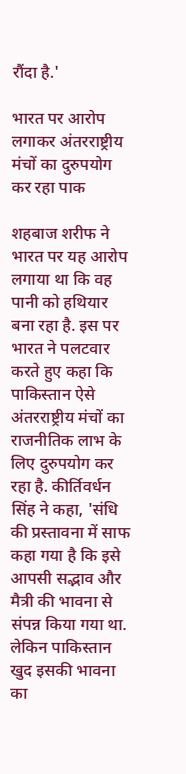रौंदा है.'

भारत पर आरोप लगाकर अंतरराष्ट्रीय मंचों का दुरुपयोग कर रहा पाक

शहबाज शरीफ ने भारत पर यह आरोप लगाया था कि वह पानी को हथियार बना रहा है. इस पर भारत ने पलटवार करते हुए कहा कि पाकिस्तान ऐसे अंतरराष्ट्रीय मंचों का राजनीतिक लाभ के लिए दुरुपयोग कर रहा है. कीर्तिवर्धन सिंह ने कहा, 'संधि की प्रस्तावना में साफ कहा गया है कि इसे आपसी सद्भाव और मैत्री की भावना से संपन्न किया गया था. लेकिन पाकिस्तान खुद इसकी भावना का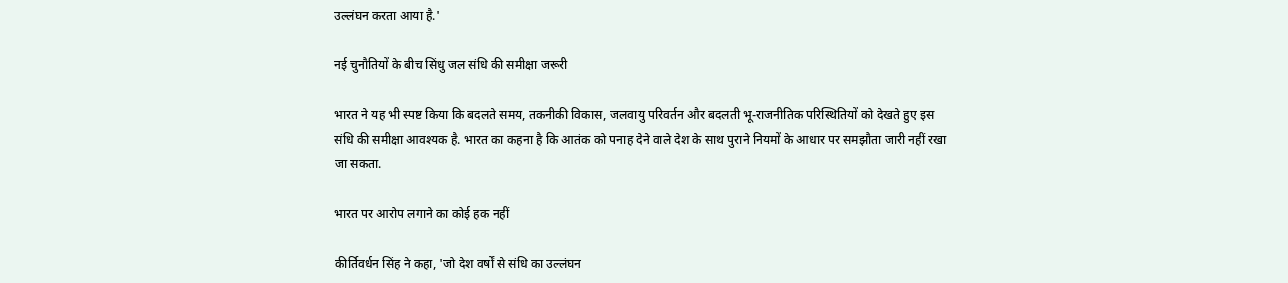उल्लंघन करता आया है.'

नई चुनौतियों के बीच सिंधु जल संधि की समीक्षा जरूरी

भारत ने यह भी स्पष्ट किया कि बदलते समय, तकनीकी विकास, जलवायु परिवर्तन और बदलती भू-राजनीतिक परिस्थितियों को देखते हुए इस संधि की समीक्षा आवश्यक है. भारत का कहना है कि आतंक को पनाह देने वाले देश के साथ पुराने नियमों के आधार पर समझौता जारी नहीं रखा जा सकता.

भारत पर आरोप लगाने का कोई हक नहीं

कीर्तिवर्धन सिंह ने कहा, 'जो देश वर्षों से संधि का उल्लंघन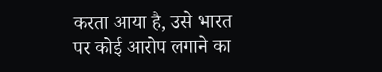करता आया है, उसे भारत पर कोई आरोप लगाने का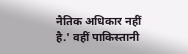नैतिक अधिकार नहीं है.' वहीं पाकिस्तानी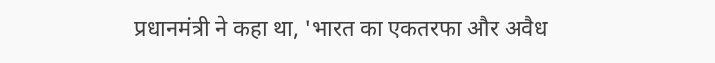प्रधानमंत्री ने कहा था, 'भारत का एकतरफा और अवैध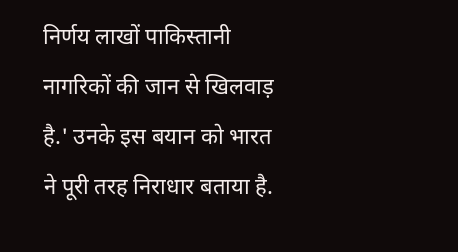निर्णय लाखों पाकिस्तानी नागरिकों की जान से खिलवाड़ है.' उनके इस बयान को भारत ने पूरी तरह निराधार बताया है.